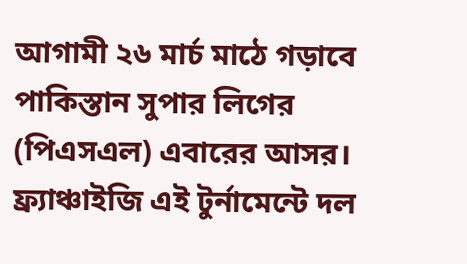আগামী ২৬ মার্চ মাঠে গড়াবে পাকিস্তান সুপার লিগের (পিএসএল) এবারের আসর। ফ্র্যাঞ্চাইজি এই টুর্নামেন্টে দল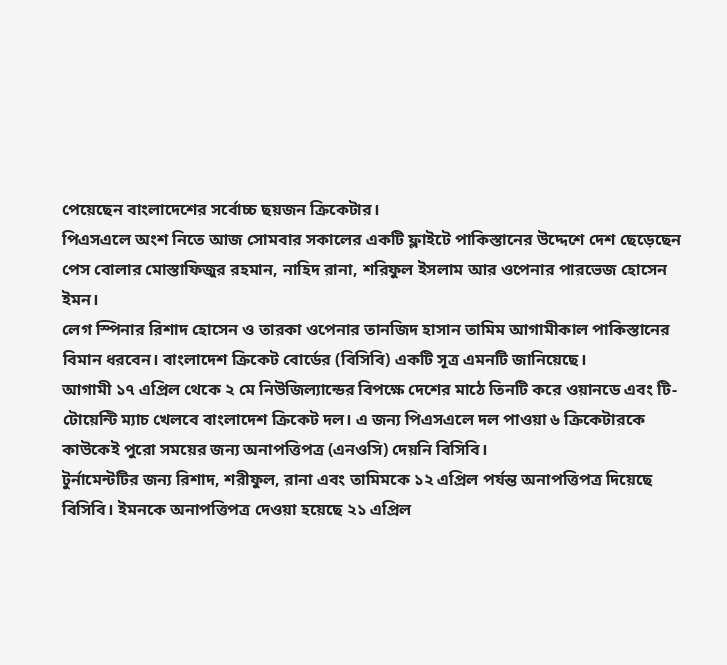পেয়েছেন বাংলাদেশের সর্বোচ্চ ছয়জন ক্রিকেটার।
পিএসএলে অংশ নিতে আজ সোমবার সকালের একটি ফ্লাইটে পাকিস্তানের উদ্দেশে দেশ ছেড়েছেন পেস বোলার মোস্তাফিজুর রহমান, নাহিদ রানা, শরিফুল ইসলাম আর ওপেনার পারভেজ হোসেন ইমন।
লেগ স্পিনার রিশাদ হোসেন ও তারকা ওপেনার তানজিদ হাসান তামিম আগামীকাল পাকিস্তানের বিমান ধরবেন। বাংলাদেশ ক্রিকেট বোর্ডের (বিসিবি) একটি সূত্র এমনটি জানিয়েছে।
আগামী ১৭ এপ্রিল থেকে ২ মে নিউজিল্যান্ডের বিপক্ষে দেশের মাঠে তিনটি করে ওয়ানডে এবং টি-টোয়েন্টি ম্যাচ খেলবে বাংলাদেশ ক্রিকেট দল। এ জন্য পিএসএলে দল পাওয়া ৬ ক্রিকেটারকে কাউকেই পুরো সময়ের জন্য অনাপত্তিপত্র (এনওসি) দেয়নি বিসিবি।
টুর্নামেন্টটির জন্য রিশাদ, শরীফুল, রানা এবং তামিমকে ১২ এপ্রিল পর্যন্ত অনাপত্তিপত্র দিয়েছে বিসিবি। ইমনকে অনাপত্তিপত্র দেওয়া হয়েছে ২১ এপ্রিল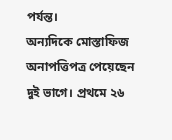পর্যন্ত।
অন্যদিকে মোস্তাফিজ অনাপত্তিপত্র পেয়েছেন দুই ভাগে। প্রথমে ২৬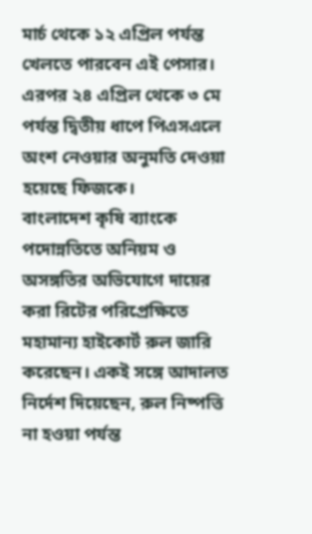মার্চ থেকে ১২ এপ্রিল পর্যন্ত খেলতে পারবেন এই পেসার। এরপর ২৪ এপ্রিল থেকে ৩ মে পর্যন্ত দ্বিতীয় ধাপে পিএসএলে অংশ নেওয়ার অনুমতি দেওয়া হয়েছে ফিজকে।
বাংলাদেশ কৃষি ব্যাংকে পদোন্নতিতে অনিয়ম ও অসঙ্গতির অভিযোগে দায়ের করা রিটের পরিপ্রেক্ষিতে মহামান্য হাইকোর্ট রুল জারি করেছেন। একই সঙ্গে আদালত নির্দেশ দিয়েছেন, রুল নিষ্পত্তি না হওয়া পর্যন্ত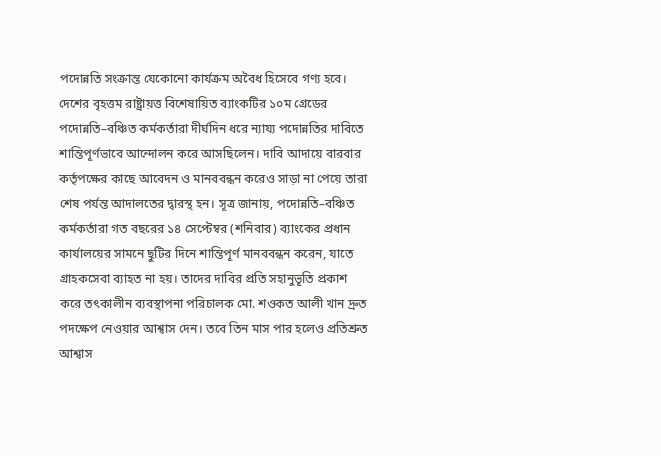পদোন্নতি সংক্রান্ত যেকোনো কার্যক্রম অবৈধ হিসেবে গণ্য হবে। দেশের বৃহত্তম রাষ্ট্রায়ত্ত বিশেষায়িত ব্যাংকটির ১০ম গ্রেডের পদোন্নতি–বঞ্চিত কর্মকর্তারা দীর্ঘদিন ধরে ন্যায্য পদোন্নতির দাবিতে শান্তিপূর্ণভাবে আন্দোলন করে আসছিলেন। দাবি আদায়ে বারবার কর্তৃপক্ষের কাছে আবেদন ও মানববন্ধন করেও সাড়া না পেয়ে তারা শেষ পর্যন্ত আদালতের দ্বারস্থ হন। সূত্র জানায়, পদোন্নতি–বঞ্চিত কর্মকর্তারা গত বছরের ১৪ সেপ্টেম্বর (শনিবার) ব্যাংকের প্রধান কার্যালয়ের সামনে ছুটির দিনে শান্তিপূর্ণ মানববন্ধন করেন, যাতে গ্রাহকসেবা ব্যাহত না হয়। তাদের দাবির প্রতি সহানুভূতি প্রকাশ করে তৎকালীন ব্যবস্থাপনা পরিচালক মো. শওকত আলী খান দ্রুত পদক্ষেপ নেওয়ার আশ্বাস দেন। তবে তিন মাস পার হলেও প্রতিশ্রুত আশ্বাস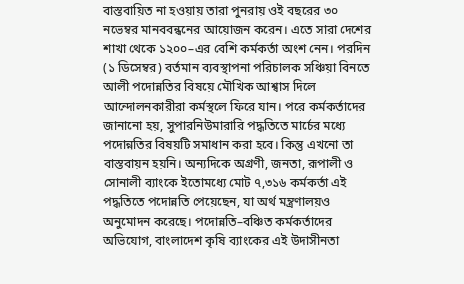বাস্তবায়িত না হওয়ায় তারা পুনরায় ওই বছরের ৩০ নভেম্বর মানববন্ধনের আয়োজন করেন। এতে সারা দেশের শাখা থেকে ১২০০–এর বেশি কর্মকর্তা অংশ নেন। পরদিন (১ ডিসেম্বর) বর্তমান ব্যবস্থাপনা পরিচালক সঞ্চিয়া বিনতে আলী পদোন্নতির বিষয়ে মৌখিক আশ্বাস দিলে আন্দোলনকারীরা কর্মস্থলে ফিরে যান। পরে কর্মকর্তাদের জানানো হয়, সুপারনিউমারারি পদ্ধতিতে মার্চের মধ্যে পদোন্নতির বিষয়টি সমাধান করা হবে। কিন্তু এখনো তা বাস্তবায়ন হয়নি। অন্যদিকে অগ্রণী, জনতা, রূপালী ও সোনালী ব্যাংকে ইতোমধ্যে মোট ৭,৩১৬ কর্মকর্তা এই পদ্ধতিতে পদোন্নতি পেয়েছেন, যা অর্থ মন্ত্রণালয়ও অনুমোদন করেছে। পদোন্নতি–বঞ্চিত কর্মকর্তাদের অভিযোগ, বাংলাদেশ কৃষি ব্যাংকের এই উদাসীনতা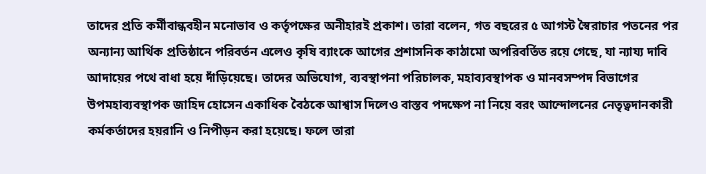তাদের প্রতি কর্মীবান্ধবহীন মনোভাব ও কর্তৃপক্ষের অনীহারই প্রকাশ। তারা বলেন, গত বছরের ৫ আগস্ট স্বৈরাচার পতনের পর অন্যান্য আর্থিক প্রতিষ্ঠানে পরিবর্তন এলেও কৃষি ব্যাংকে আগের প্রশাসনিক কাঠামো অপরিবর্তিত রয়ে গেছে, যা ন্যায্য দাবি আদায়ের পথে বাধা হয়ে দাঁড়িয়েছে। তাদের অভিযোগ, ব্যবস্থাপনা পরিচালক, মহাব্যবস্থাপক ও মানবসম্পদ বিভাগের উপমহাব্যবস্থাপক জাহিদ হোসেন একাধিক বৈঠকে আশ্বাস দিলেও বাস্তব পদক্ষেপ না নিয়ে বরং আন্দোলনের নেতৃত্বদানকারী কর্মকর্তাদের হয়রানি ও নিপীড়ন করা হয়েছে। ফলে তারা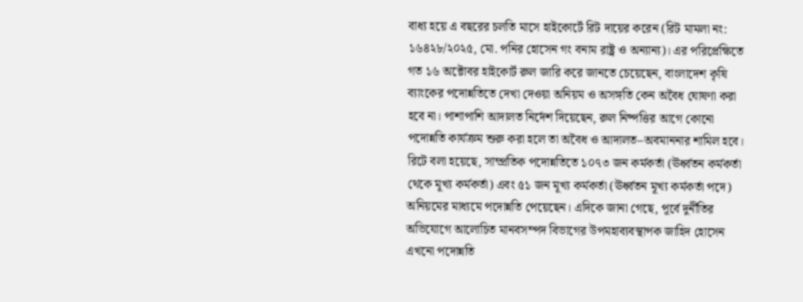বাধ্য হয়ে এ বছরের চলতি মাসে হাইকোর্টে রিট দায়ের করেন (রিট মামলা নং: ১৬৪২৮/২০২৫, মো. পনির হোসেন গং বনাম রাষ্ট্র ও অন্যান্য)। এর পরিপ্রেক্ষিতে গত ১৬ অক্টোবর হাইকোর্ট রুল জারি করে জানতে চেয়েছেন, বাংলাদেশ কৃষি ব্যাংকের পদোন্নতিতে দেখা দেওয়া অনিয়ম ও অসঙ্গতি কেন অবৈধ ঘোষণা করা হবে না। পাশাপাশি আদালত নির্দেশ দিয়েছেন, রুল নিষ্পত্তির আগে কোনো পদোন্নতি কার্যক্রম শুরু করা হলে তা অবৈধ ও আদালত–অবমাননার শামিল হবে। রিটে বলা হয়েছে, সাম্প্রতিক পদোন্নতিতে ১০৭৩ জন কর্মকর্তা (ঊর্ধ্বতন কর্মকর্তা থেকে মূখ্য কর্মকর্তা) এবং ৫১ জন মূখ্য কর্মকর্তা (ঊর্ধ্বতন মূখ্য কর্মকর্তা পদে) অনিয়মের মাধ্যমে পদোন্নতি পেয়েছেন। এদিকে জানা গেছে, পূর্বে দুর্নীতির অভিযোগে আলোচিত মানবসম্পদ বিভাগের উপমহাব্যবস্থাপক জাহিদ হোসেন এখনো পদোন্নতি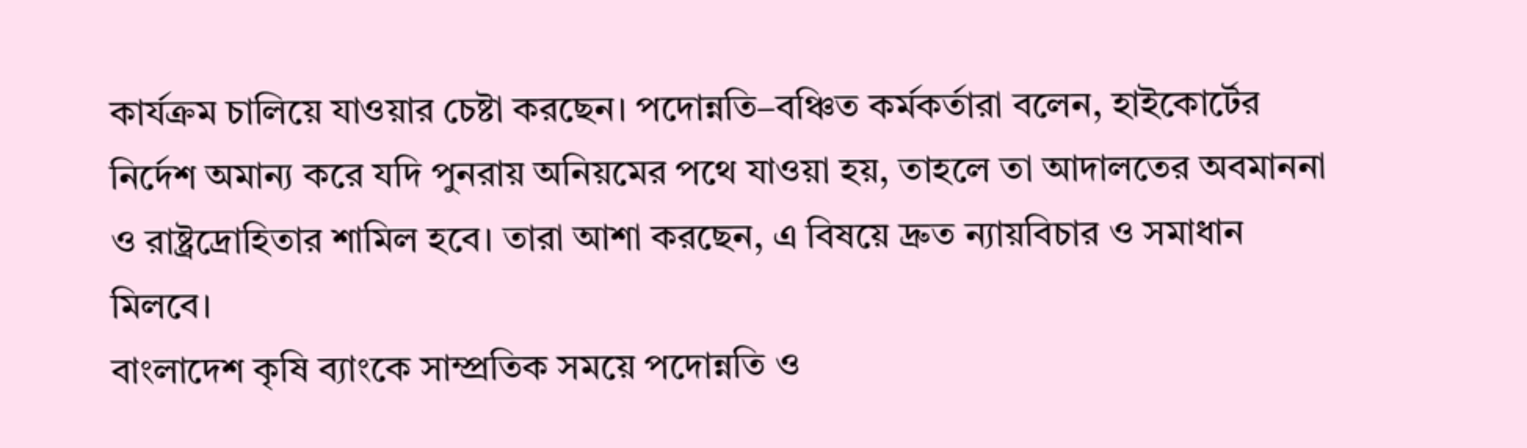কার্যক্রম চালিয়ে যাওয়ার চেষ্টা করছেন। পদোন্নতি–বঞ্চিত কর্মকর্তারা বলেন, হাইকোর্টের নির্দেশ অমান্য করে যদি পুনরায় অনিয়মের পথে যাওয়া হয়, তাহলে তা আদালতের অবমাননা ও রাষ্ট্রদ্রোহিতার শামিল হবে। তারা আশা করছেন, এ বিষয়ে দ্রুত ন্যায়বিচার ও সমাধান মিলবে।
বাংলাদেশ কৃষি ব্যাংকে সাম্প্রতিক সময়ে পদোন্নতি ও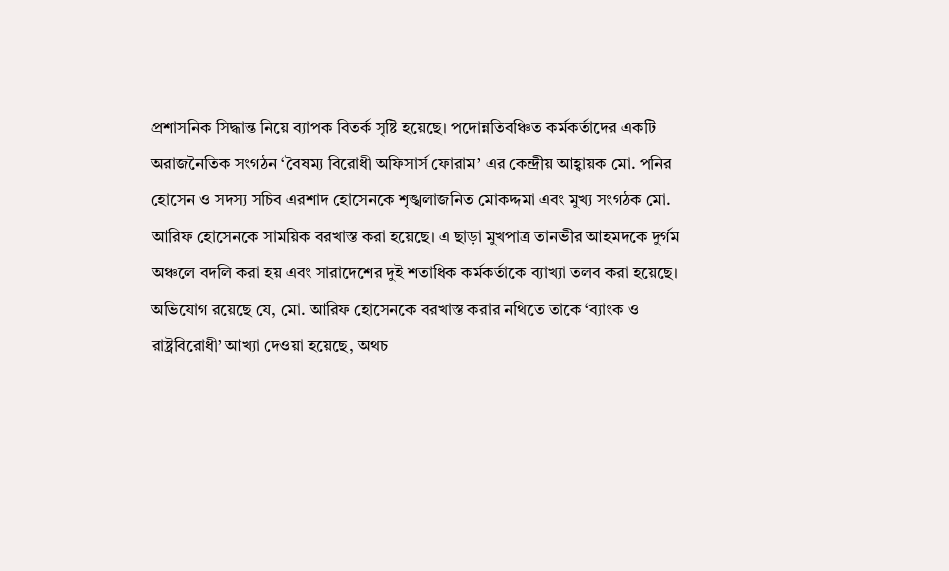প্রশাসনিক সিদ্ধান্ত নিয়ে ব্যাপক বিতর্ক সৃষ্টি হয়েছে। পদোন্নতিবঞ্চিত কর্মকর্তাদের একটি অরাজনৈতিক সংগঠন ‘বৈষম্য বিরোধী অফিসার্স ফোরাম’ এর কেন্দ্রীয় আহ্বায়ক মো. পনির হোসেন ও সদস্য সচিব এরশাদ হোসেনকে শৃঙ্খলাজনিত মোকদ্দমা এবং মুখ্য সংগঠক মো. আরিফ হোসেনকে সাময়িক বরখাস্ত করা হয়েছে। এ ছাড়া মুখপাত্র তানভীর আহমদকে দুর্গম অঞ্চলে বদলি করা হয় এবং সারাদেশের দুই শতাধিক কর্মকর্তাকে ব্যাখ্যা তলব করা হয়েছে। অভিযোগ রয়েছে যে, মো. আরিফ হোসেনকে বরখাস্ত করার নথিতে তাকে ‘ব্যাংক ও রাষ্ট্রবিরোধী’ আখ্যা দেওয়া হয়েছে, অথচ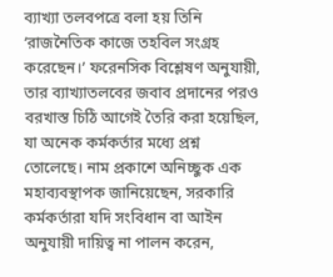ব্যাখ্যা তলবপত্রে বলা হয় তিনি ‘রাজনৈতিক কাজে তহবিল সংগ্রহ করেছেন।’ ফরেনসিক বিশ্লেষণ অনুযায়ী, তার ব্যাখ্যাতলবের জবাব প্রদানের পরও বরখাস্ত চিঠি আগেই তৈরি করা হয়েছিল, যা অনেক কর্মকর্তার মধ্যে প্রশ্ন তোলেছে। নাম প্রকাশে অনিচ্ছুক এক মহাব্যবস্থাপক জানিয়েছেন, সরকারি কর্মকর্তারা যদি সংবিধান বা আইন অনুযায়ী দায়িত্ব না পালন করেন,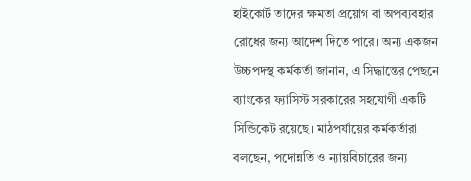হাইকোর্ট তাদের ক্ষমতা প্রয়োগ বা অপব্যবহার রোধের জন্য আদেশ দিতে পারে। অন্য একজন উচ্চপদস্থ কর্মকর্তা জানান, এ সিদ্ধান্তের পেছনে ব্যাংকের ফ্যাসিস্ট সরকারের সহযোগী একটি সিন্ডিকেট রয়েছে। মাঠপর্যায়ের কর্মকর্তারা বলছেন, পদোন্নতি ও ন্যায়বিচারের জন্য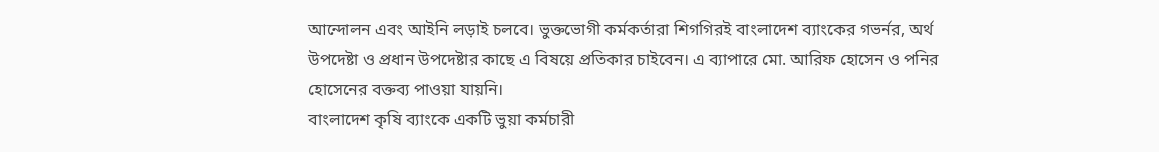আন্দোলন এবং আইনি লড়াই চলবে। ভুক্তভোগী কর্মকর্তারা শিগগিরই বাংলাদেশ ব্যাংকের গভর্নর, অর্থ উপদেষ্টা ও প্রধান উপদেষ্টার কাছে এ বিষয়ে প্রতিকার চাইবেন। এ ব্যাপারে মো. আরিফ হোসেন ও পনির হোসেনের বক্তব্য পাওয়া যায়নি।
বাংলাদেশ কৃষি ব্যাংকে একটি ভুয়া কর্মচারী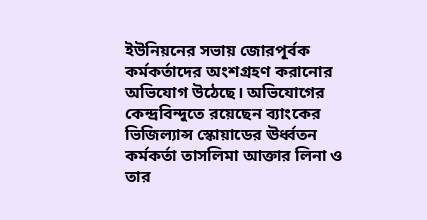ইউনিয়নের সভায় জোরপূর্বক কর্মকর্তাদের অংশগ্রহণ করানোর অভিযোগ উঠেছে। অভিযোগের কেন্দ্রবিন্দুতে রয়েছেন ব্যাংকের ভিজিল্যান্স স্কোয়াডের ঊর্ধ্বতন কর্মকর্তা তাসলিমা আক্তার লিনা ও তার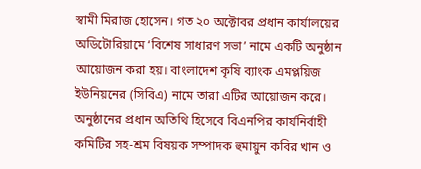স্বামী মিরাজ হোসেন। গত ২০ অক্টোবর প্রধান কার্যালয়ের অডিটোরিয়ামে ‘বিশেষ সাধারণ সভা’ নামে একটি অনুষ্ঠান আয়োজন করা হয়। বাংলাদেশ কৃষি ব্যাংক এমপ্লয়িজ ইউনিয়নের (সিবিএ) নামে তারা এটির আয়োজন করে। অনুষ্ঠানের প্রধান অতিথি হিসেবে বিএনপির কার্যনির্বাহী কমিটির সহ-শ্রম বিষয়ক সম্পাদক হুমায়ুন কবির খান ও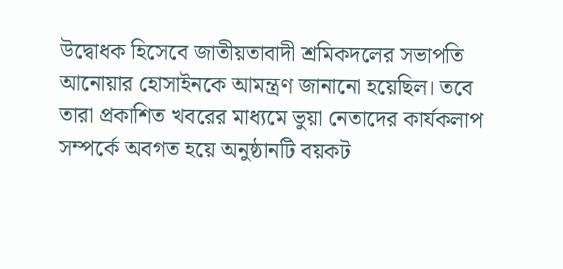উদ্বোধক হিসেবে জাতীয়তাবাদী শ্রমিকদলের সভাপতি আনোয়ার হোসাইনকে আমন্ত্রণ জানানো হয়েছিল। তবে তারা প্রকাশিত খবরের মাধ্যমে ভুয়া নেতাদের কার্যকলাপ সম্পর্কে অবগত হয়ে অনুষ্ঠানটি বয়কট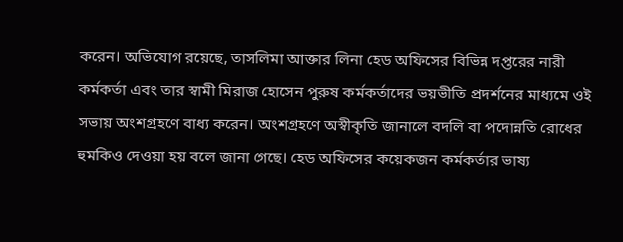করেন। অভিযোগ রয়েছে, তাসলিমা আক্তার লিনা হেড অফিসের বিভিন্ন দপ্তরের নারী কর্মকর্তা এবং তার স্বামী মিরাজ হোসেন পুরুষ কর্মকর্তাদের ভয়ভীতি প্রদর্শনের মাধ্যমে ওই সভায় অংশগ্রহণে বাধ্য করেন। অংশগ্রহণে অস্বীকৃতি জানালে বদলি বা পদোন্নতি রোধের হুমকিও দেওয়া হয় বলে জানা গেছে। হেড অফিসের কয়েকজন কর্মকর্তার ভাষ্য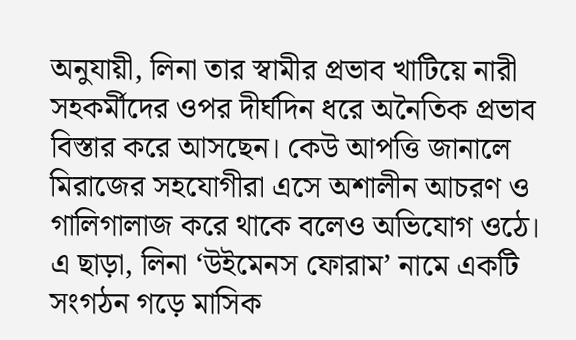অনুযায়ী, লিনা তার স্বামীর প্রভাব খাটিয়ে নারী সহকর্মীদের ওপর দীর্ঘদিন ধরে অনৈতিক প্রভাব বিস্তার করে আসছেন। কেউ আপত্তি জানালে মিরাজের সহযোগীরা এসে অশালীন আচরণ ও গালিগালাজ করে থাকে বলেও অভিযোগ ওঠে। এ ছাড়া, লিনা ‘উইমেনস ফোরাম’ নামে একটি সংগঠন গড়ে মাসিক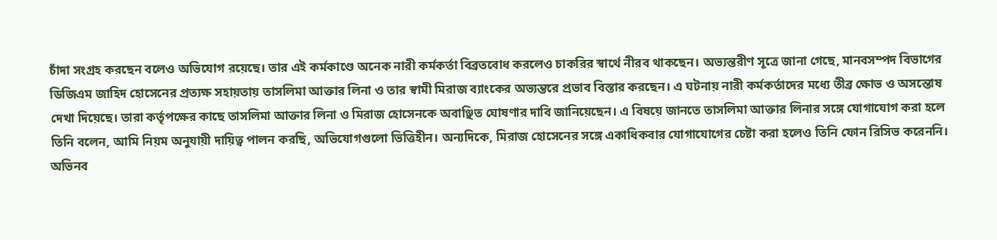চাঁদা সংগ্রহ করছেন বলেও অভিযোগ রয়েছে। তার এই কর্মকাণ্ডে অনেক নারী কর্মকর্তা বিব্রতবোধ করলেও চাকরির স্বার্থে নীরব থাকছেন। অভ্যন্তরীণ সূত্রে জানা গেছে, মানবসম্পদ বিভাগের ডিজিএম জাহিদ হোসেনের প্রত্যক্ষ সহায়তায় তাসলিমা আক্তার লিনা ও তার স্বামী মিরাজ ব্যাংকের অভ্যন্তরে প্রভাব বিস্তার করছেন। এ ঘটনায় নারী কর্মকর্তাদের মধ্যে তীব্র ক্ষোভ ও অসন্তোষ দেখা দিয়েছে। তারা কর্তৃপক্ষের কাছে তাসলিমা আক্তার লিনা ও মিরাজ হোসেনকে অবাঞ্ছিত ঘোষণার দাবি জানিয়েছেন। এ বিষয়ে জানতে তাসলিমা আক্তার লিনার সঙ্গে যোগাযোগ করা হলে তিনি বলেন, আমি নিয়ম অনুযায়ী দায়িত্ব পালন করছি, অভিযোগগুলো ভিত্তিহীন। অন্যদিকে, মিরাজ হোসেনের সঙ্গে একাধিকবার যোগাযোগের চেষ্টা করা হলেও তিনি ফোন রিসিভ করেননি।
অভিনব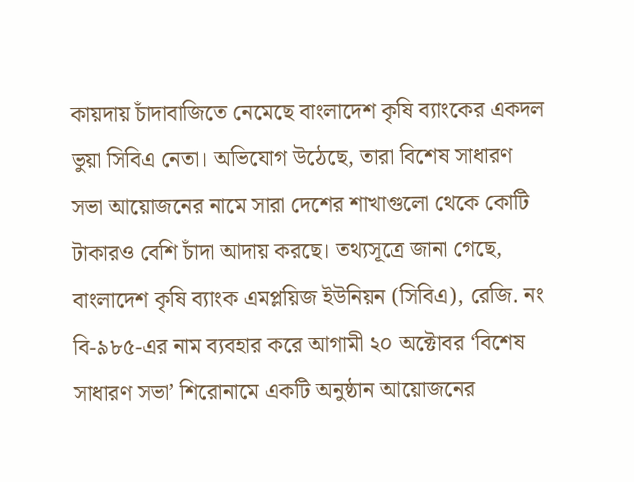কায়দায় চাঁদাবাজিতে নেমেছে বাংলাদেশ কৃষি ব্যাংকের একদল ভুয়া সিবিএ নেতা। অভিযোগ উঠেছে, তারা বিশেষ সাধারণ সভা আয়োজনের নামে সারা দেশের শাখাগুলো থেকে কোটি টাকারও বেশি চাঁদা আদায় করছে। তথ্যসূত্রে জানা গেছে, বাংলাদেশ কৃষি ব্যাংক এমপ্লয়িজ ইউনিয়ন (সিবিএ), রেজি. নং বি-৯৮৫-এর নাম ব্যবহার করে আগামী ২০ অক্টোবর ‘বিশেষ সাধারণ সভা’ শিরোনামে একটি অনুষ্ঠান আয়োজনের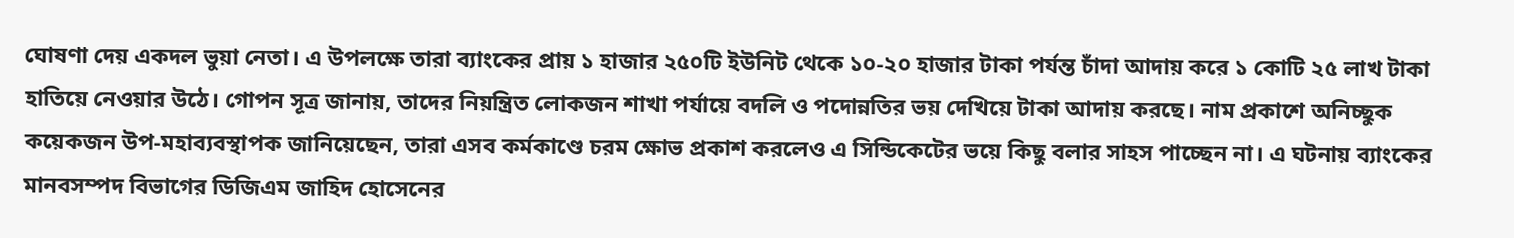ঘোষণা দেয় একদল ভুয়া নেতা। এ উপলক্ষে তারা ব্যাংকের প্রায় ১ হাজার ২৫০টি ইউনিট থেকে ১০-২০ হাজার টাকা পর্যন্ত চাঁদা আদায় করে ১ কোটি ২৫ লাখ টাকা হাতিয়ে নেওয়ার উঠে। গোপন সূত্র জানায়, তাদের নিয়ন্ত্রিত লোকজন শাখা পর্যায়ে বদলি ও পদোন্নতির ভয় দেখিয়ে টাকা আদায় করছে। নাম প্রকাশে অনিচ্ছুক কয়েকজন উপ-মহাব্যবস্থাপক জানিয়েছেন, তারা এসব কর্মকাণ্ডে চরম ক্ষোভ প্রকাশ করলেও এ সিন্ডিকেটের ভয়ে কিছু বলার সাহস পাচ্ছেন না। এ ঘটনায় ব্যাংকের মানবসম্পদ বিভাগের ডিজিএম জাহিদ হোসেনের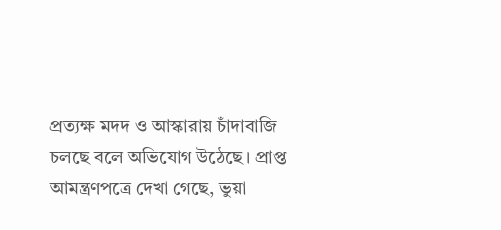প্রত্যক্ষ মদদ ও আস্কারায় চাঁদাবাজি চলছে বলে অভিযোগ উঠেছে। প্রাপ্ত আমন্ত্রণপত্রে দেখা গেছে, ভুয়া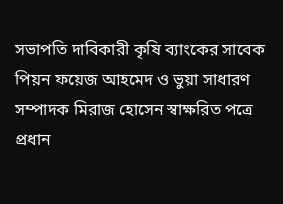সভাপতি দাবিকারী কৃষি ব্যাংকের সাবেক পিয়ন ফয়েজ আহমেদ ও ভুয়া সাধারণ সম্পাদক মিরাজ হোসেন স্বাক্ষরিত পত্রে প্রধান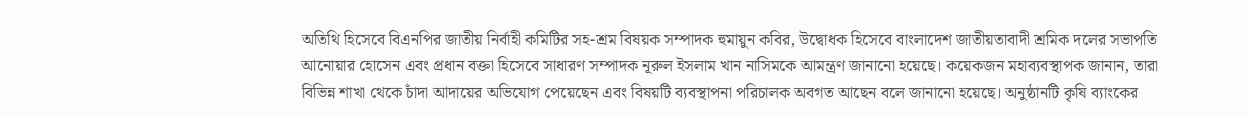অতিথি হিসেবে বিএনপির জাতীয় নির্বাহী কমিটির সহ-শ্রম বিষয়ক সম্পাদক হুমায়ুন কবির, উদ্বোধক হিসেবে বাংলাদেশ জাতীয়তাবাদী শ্রমিক দলের সভাপতি আনোয়ার হোসেন এবং প্রধান বক্তা হিসেবে সাধারণ সম্পাদক নূরুল ইসলাম খান নাসিমকে আমন্ত্রণ জানানো হয়েছে। কয়েকজন মহাব্যবস্থাপক জানান, তারা বিভিন্ন শাখা থেকে চাঁদা আদায়ের অভিযোগ পেয়েছেন এবং বিষয়টি ব্যবস্থাপনা পরিচালক অবগত আছেন বলে জানানো হয়েছে। অনুষ্ঠানটি কৃষি ব্যাংকের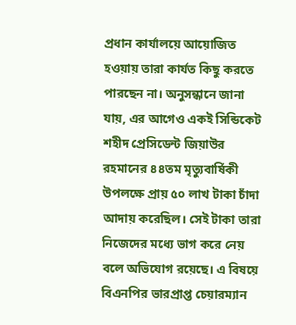প্রধান কার্যালয়ে আয়োজিত হওয়ায় তারা কার্যত কিছু করতে পারছেন না। অনুসন্ধানে জানা যায়, এর আগেও একই সিন্ডিকেট শহীদ প্রেসিডেন্ট জিয়াউর রহমানের ৪৪তম মৃত্যুবার্ষিকী উপলক্ষে প্রায় ৫০ লাখ টাকা চাঁদা আদায় করেছিল। সেই টাকা তারা নিজেদের মধ্যে ভাগ করে নেয় বলে অভিযোগ রয়েছে। এ বিষয়ে বিএনপির ভারপ্রাপ্ত চেয়ারম্যান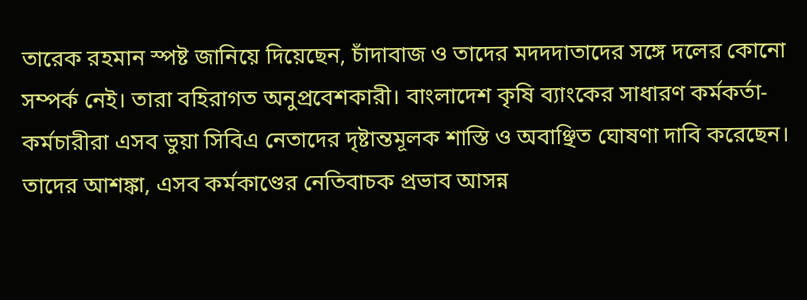তারেক রহমান স্পষ্ট জানিয়ে দিয়েছেন, চাঁদাবাজ ও তাদের মদদদাতাদের সঙ্গে দলের কোনো সম্পর্ক নেই। তারা বহিরাগত অনুপ্রবেশকারী। বাংলাদেশ কৃষি ব্যাংকের সাধারণ কর্মকর্তা-কর্মচারীরা এসব ভুয়া সিবিএ নেতাদের দৃষ্টান্তমূলক শাস্তি ও অবাঞ্ছিত ঘোষণা দাবি করেছেন। তাদের আশঙ্কা, এসব কর্মকাণ্ডের নেতিবাচক প্রভাব আসন্ন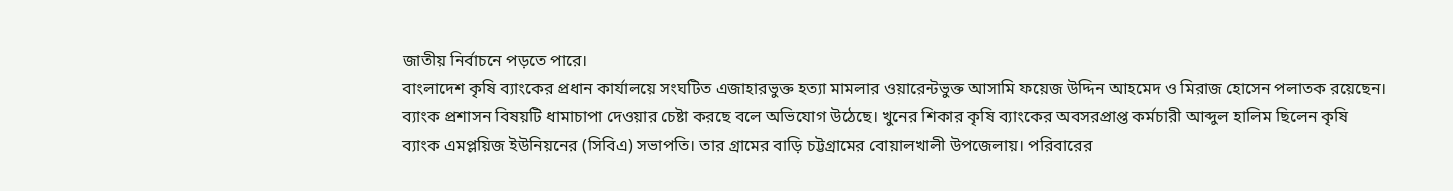জাতীয় নির্বাচনে পড়তে পারে।
বাংলাদেশ কৃষি ব্যাংকের প্রধান কার্যালয়ে সংঘটিত এজাহারভুক্ত হত্যা মামলার ওয়ারেন্টভুক্ত আসামি ফয়েজ উদ্দিন আহমেদ ও মিরাজ হোসেন পলাতক রয়েছেন। ব্যাংক প্রশাসন বিষয়টি ধামাচাপা দেওয়ার চেষ্টা করছে বলে অভিযোগ উঠেছে। খুনের শিকার কৃষি ব্যাংকের অবসরপ্রাপ্ত কর্মচারী আব্দুল হালিম ছিলেন কৃষি ব্যাংক এমপ্লয়িজ ইউনিয়নের (সিবিএ) সভাপতি। তার গ্রামের বাড়ি চট্টগ্রামের বোয়ালখালী উপজেলায়। পরিবারের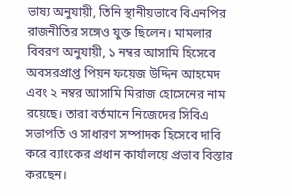ভাষ্য অনুযায়ী, তিনি স্থানীয়ভাবে বিএনপির রাজনীতির সঙ্গেও যুক্ত ছিলেন। মামলার বিবরণ অনুযায়ী, ১ নম্বর আসামি হিসেবে অবসরপ্রাপ্ত পিয়ন ফয়েজ উদ্দিন আহমেদ এবং ২ নম্বর আসামি মিরাজ হোসেনের নাম রয়েছে। তারা বর্তমানে নিজেদের সিবিএ সভাপতি ও সাধারণ সম্পাদক হিসেবে দাবি করে ব্যাংকের প্রধান কার্যালয়ে প্রভাব বিস্তার করছেন।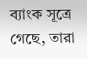ব্যাংক সূত্রে গেছে, তারা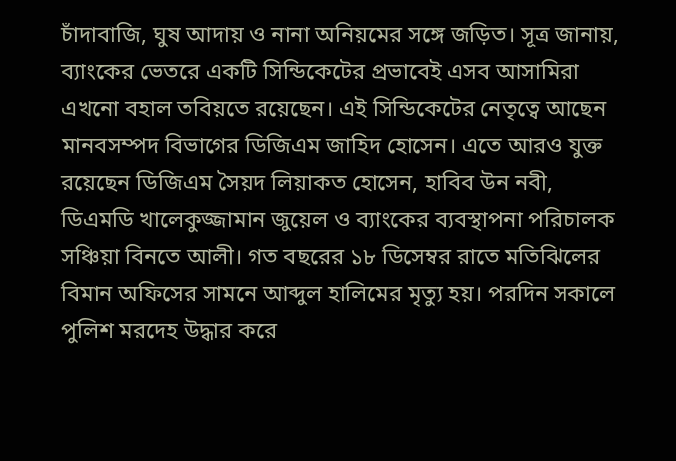চাঁদাবাজি, ঘুষ আদায় ও নানা অনিয়মের সঙ্গে জড়িত। সূত্র জানায়, ব্যাংকের ভেতরে একটি সিন্ডিকেটের প্রভাবেই এসব আসামিরা এখনো বহাল তবিয়তে রয়েছেন। এই সিন্ডিকেটের নেতৃত্বে আছেন মানবসম্পদ বিভাগের ডিজিএম জাহিদ হোসেন। এতে আরও যুক্ত রয়েছেন ডিজিএম সৈয়দ লিয়াকত হোসেন, হাবিব উন নবী, ডিএমডি খালেকুজ্জামান জুয়েল ও ব্যাংকের ব্যবস্থাপনা পরিচালক সঞ্চিয়া বিনতে আলী। গত বছরের ১৮ ডিসেম্বর রাতে মতিঝিলের বিমান অফিসের সামনে আব্দুল হালিমের মৃত্যু হয়। পরদিন সকালে পুলিশ মরদেহ উদ্ধার করে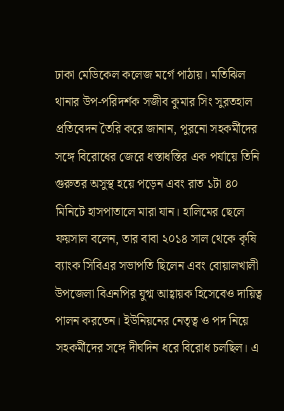ঢাকা মেডিকেল কলেজ মর্গে পাঠায়। মতিঝিল থানার উপ-পরিদর্শক সজীব কুমার সিং সুরতহাল প্রতিবেদন তৈরি করে জানান, পুরনো সহকর্মীদের সঙ্গে বিরোধের জেরে ধস্তাধস্তির এক পর্যায়ে তিনি গুরুতর অসুস্থ হয়ে পড়েন এবং রাত ১টা ৪০ মিনিটে হাসপাতালে মারা যান। হালিমের ছেলে ফয়সাল বলেন, তার বাবা ২০১৪ সাল থেকে কৃষি ব্যাংক সিবিএর সভাপতি ছিলেন এবং বোয়ালখালী উপজেলা বিএনপির যুগ্ম আহ্বায়ক হিসেবেও দায়িত্ব পালন করতেন। ইউনিয়নের নেতৃত্ব ও পদ নিয়ে সহকর্মীদের সঙ্গে দীর্ঘদিন ধরে বিরোধ চলছিল। এ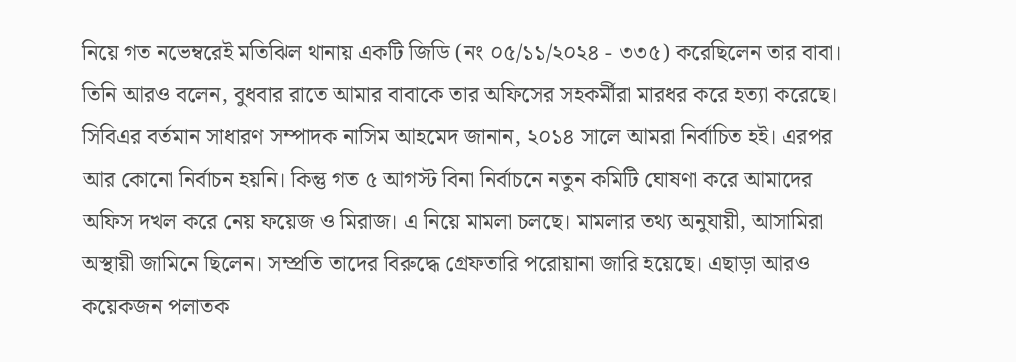নিয়ে গত নভেম্বরেই মতিঝিল থানায় একটি জিডি (নং ০৫/১১/২০২৪ - ৩৩৫) করেছিলেন তার বাবা। তিনি আরও বলেন, বুধবার রাতে আমার বাবাকে তার অফিসের সহকর্মীরা মারধর করে হত্যা করেছে। সিবিএর বর্তমান সাধারণ সম্পাদক নাসিম আহমেদ জানান, ২০১৪ সালে আমরা নির্বাচিত হই। এরপর আর কোনো নির্বাচন হয়নি। কিন্তু গত ৫ আগস্ট বিনা নির্বাচনে নতুন কমিটি ঘোষণা করে আমাদের অফিস দখল করে নেয় ফয়েজ ও মিরাজ। এ নিয়ে মামলা চলছে। মামলার তথ্য অনুযায়ী, আসামিরা অস্থায়ী জামিনে ছিলেন। সম্প্রতি তাদের বিরুদ্ধে গ্রেফতারি পরোয়ানা জারি হয়েছে। এছাড়া আরও কয়েকজন পলাতক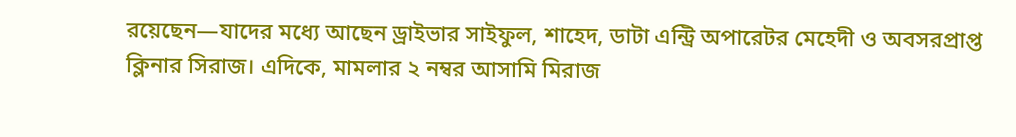রয়েছেন—যাদের মধ্যে আছেন ড্রাইভার সাইফুল, শাহেদ, ডাটা এন্ট্রি অপারেটর মেহেদী ও অবসরপ্রাপ্ত ক্লিনার সিরাজ। এদিকে, মামলার ২ নম্বর আসামি মিরাজ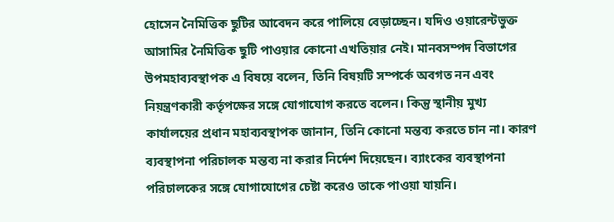হোসেন নৈমিত্তিক ছুটির আবেদন করে পালিয়ে বেড়াচ্ছেন। যদিও ওয়ারেন্টভুক্ত আসামির নৈমিত্তিক ছুটি পাওয়ার কোনো এখতিয়ার নেই। মানবসম্পদ বিভাগের উপমহাব্যবস্থাপক এ বিষয়ে বলেন, তিনি বিষয়টি সম্পর্কে অবগত নন এবং নিয়ন্ত্রণকারী কর্তৃপক্ষের সঙ্গে যোগাযোগ করতে বলেন। কিন্তু স্থানীয় মুখ্য কার্যালয়ের প্রধান মহাব্যবস্থাপক জানান, তিনি কোনো মন্তব্য করতে চান না। কারণ ব্যবস্থাপনা পরিচালক মন্তব্য না করার নির্দেশ দিয়েছেন। ব্যাংকের ব্যবস্থাপনা পরিচালকের সঙ্গে যোগাযোগের চেষ্টা করেও তাকে পাওয়া যায়নি।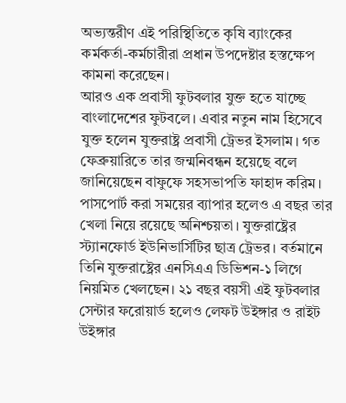অভ্যন্তরীণ এই পরিস্থিতিতে কৃষি ব্যাংকের কর্মকর্তা-কর্মচারীরা প্রধান উপদেষ্টার হস্তক্ষেপ কামনা করেছেন।
আরও এক প্রবাসী ফুটবলার যুক্ত হতে যাচ্ছে বাংলাদেশের ফুটবলে। এবার নতুন নাম হিসেবে যুক্ত হলেন যুক্তরাষ্ট্র প্রবাসী ট্রেভর ইসলাম। গত ফেব্রুয়ারিতে তার জন্মনিবন্ধন হয়েছে বলে জানিয়েছেন বাফুফে সহসভাপতি ফাহাদ করিম। পাসপোর্ট করা সময়ের ব্যাপার হলেও এ বছর তার খেলা নিয়ে রয়েছে অনিশ্চয়তা। যুক্তরাষ্ট্রের স্ট্যানফোর্ড ইউনিভার্সিটির ছাত্র ট্রেভর। বর্তমানে তিনি যুক্তরাষ্ট্রের এনসিএএ ডিভিশন-১ লিগে নিয়মিত খেলছেন। ২১ বছর বয়সী এই ফুটবলার সেন্টার ফরোয়ার্ড হলেও লেফট উইঙ্গার ও রাইট উইঙ্গার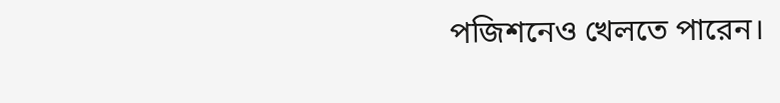পজিশনেও খেলতে পারেন।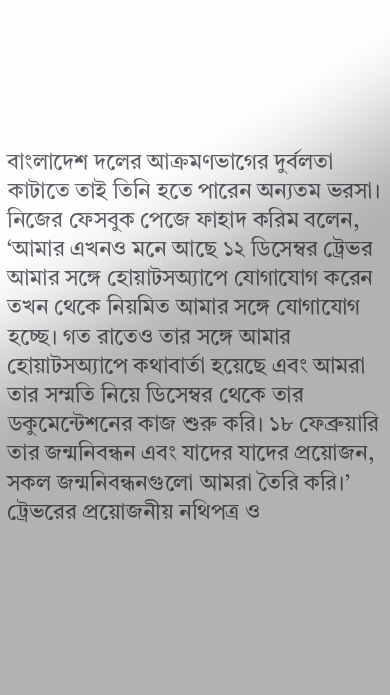বাংলাদেশ দলের আক্রমণভাগের দুর্বলতা কাটাতে তাই তিনি হতে পারেন অন্যতম ভরসা। নিজের ফেসবুক পেজে ফাহাদ করিম বলেন, ‘আমার এখনও মনে আছে ১২ ডিসেম্বর ট্রেভর আমার সঙ্গে হোয়াটসঅ্যাপে যোগাযোগ করেন তখন থেকে নিয়মিত আমার সঙ্গে যোগাযোগ হচ্ছে। গত রাতেও তার সঙ্গে আমার হোয়াটসঅ্যাপে কথাবার্তা হয়েছে এবং আমরা তার সম্মতি নিয়ে ডিসেম্বর থেকে তার ডকুমেন্টেশনের কাজ শুরু করি। ১৮ ফেব্রুয়ারি তার জন্মনিবন্ধন এবং যাদের যাদের প্রয়োজন, সকল জন্মনিবন্ধনগুলো আমরা তৈরি করি।’ ট্রেভরের প্রয়োজনীয় নথিপত্র ও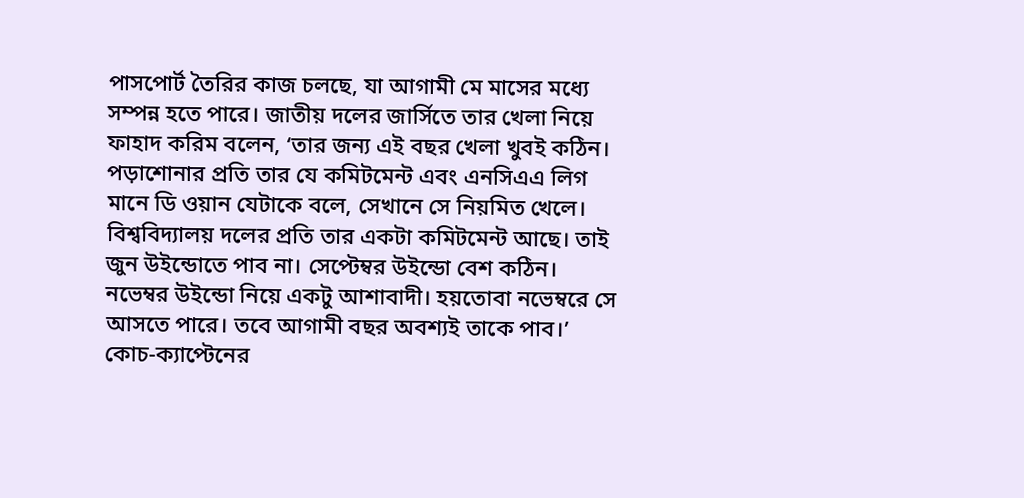পাসপোর্ট তৈরির কাজ চলছে, যা আগামী মে মাসের মধ্যে সম্পন্ন হতে পারে। জাতীয় দলের জার্সিতে তার খেলা নিয়ে ফাহাদ করিম বলেন, ‘তার জন্য এই বছর খেলা খুবই কঠিন। পড়াশোনার প্রতি তার যে কমিটমেন্ট এবং এনসিএএ লিগ মানে ডি ওয়ান যেটাকে বলে, সেখানে সে নিয়মিত খেলে। বিশ্ববিদ্যালয় দলের প্রতি তার একটা কমিটমেন্ট আছে। তাই জুন উইন্ডোতে পাব না। সেপ্টেম্বর উইন্ডো বেশ কঠিন। নভেম্বর উইন্ডো নিয়ে একটু আশাবাদী। হয়তোবা নভেম্বরে সে আসতে পারে। তবে আগামী বছর অবশ্যই তাকে পাব।’
কোচ-ক্যাপ্টেনের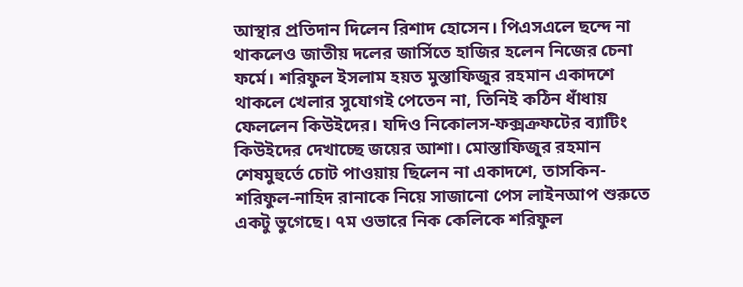আস্থার প্রতিদান দিলেন রিশাদ হোসেন। পিএসএলে ছন্দে না থাকলেও জাতীয় দলের জার্সিতে হাজির হলেন নিজের চেনা ফর্মে। শরিফুল ইসলাম হয়ত মুস্তাফিজুর রহমান একাদশে থাকলে খেলার সুযোগই পেতেন না, তিনিই কঠিন ধাঁধায় ফেললেন কিউইদের। যদিও নিকোলস-ফক্সক্রফটের ব্যাটিং কিউইদের দেখাচ্ছে জয়ের আশা। মোস্তাফিজুর রহমান শেষমুহুর্তে চোট পাওয়ায় ছিলেন না একাদশে, তাসকিন-শরিফুল-নাহিদ রানাকে নিয়ে সাজানো পেস লাইনআপ শুরুতে একটু ভুগেছে। ৭ম ওভারে নিক কেলিকে শরিফুল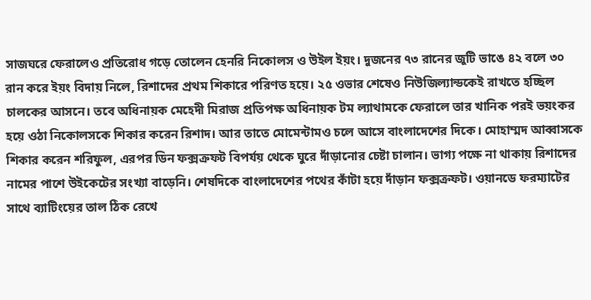সাজঘরে ফেরালেও প্রতিরোধ গড়ে তোলেন হেনরি নিকোলস ও উইল ইয়ং। দুজনের ৭৩ রানের জুটি ভাঙে ৪২ বলে ৩০ রান করে ইয়ং বিদায় নিলে, রিশাদের প্রথম শিকারে পরিণত হয়ে। ২৫ ওভার শেষেও নিউজিল্যান্ডকেই রাখতে হচ্ছিল চালকের আসনে। তবে অধিনায়ক মেহেদী মিরাজ প্রতিপক্ষ অধিনায়ক টম ল্যাথামকে ফেরালে তার খানিক পরই ভয়ংকর হয়ে ওঠা নিকোলসকে শিকার করেন রিশাদ। আর তাতে মোমেন্টামও চলে আসে বাংলাদেশের দিকে। মোহাম্মদ আব্বাসকে শিকার করেন শরিফুল, এরপর ডিন ফক্সক্রফট বিপর্যয় থেকে ঘুরে দাঁড়ানোর চেষ্টা চালান। ভাগ্য পক্ষে না থাকায় রিশাদের নামের পাশে উইকেটের সংখ্যা বাড়েনি। শেষদিকে বাংলাদেশের পথের কাঁটা হয়ে দাঁড়ান ফক্সক্রফট। ওয়ানডে ফরম্যাটের সাথে ব্যাটিংয়ের তাল ঠিক রেখে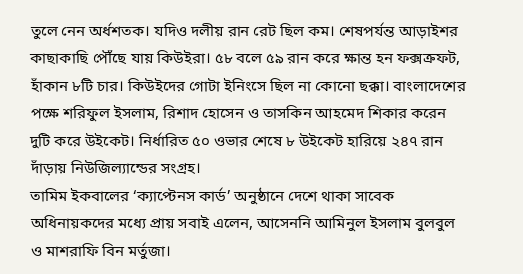তুলে নেন অর্ধশতক। যদিও দলীয় রান রেট ছিল কম। শেষপর্যন্ত আড়াইশর কাছাকাছি পৌঁছে যায় কিউইরা। ৫৮ বলে ৫৯ রান করে ক্ষান্ত হন ফক্সক্রফট, হাঁকান ৮টি চার। কিউইদের গোটা ইনিংসে ছিল না কোনো ছক্কা। বাংলাদেশের পক্ষে শরিফুল ইসলাম, রিশাদ হোসেন ও তাসকিন আহমেদ শিকার করেন দুটি করে উইকেট। নির্ধারিত ৫০ ওভার শেষে ৮ উইকেট হারিয়ে ২৪৭ রান দাঁড়ায় নিউজিল্যান্ডের সংগ্রহ।
তামিম ইকবালের ‘ক্যাপ্টেনস কার্ড’ অনুষ্ঠানে দেশে থাকা সাবেক অধিনায়কদের মধ্যে প্রায় সবাই এলেন, আসেননি আমিনুল ইসলাম বুলবুল ও মাশরাফি বিন মর্তুজা।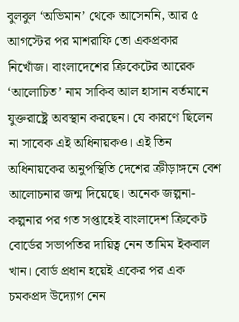বুলবুল ‘অভিমান’ থেকে আসেননি, আর ৫ আগস্টের পর মাশরাফি তো একপ্রকার নিখোঁজ। বাংলাদেশের ক্রিকেটের আরেক ‘আলোচিত’ নাম সাকিব আল হাসান বর্তমানে যুক্তরাষ্ট্রে অবস্থান করছেন। যে কারণে ছিলেন না সাবেক এই অধিনায়কও। এই তিন অধিনায়কের অনুপস্থিতি দেশের ক্রীড়াঙ্গনে বেশ আলোচনার জন্ম দিয়েছে। অনেক জল্পনা-কল্পনার পর গত সপ্তাহেই বাংলাদেশ ক্রিকেট বোর্ডের সভাপতির দায়িত্ব নেন তামিম ইকবাল খান। বোর্ড প্রধান হয়েই একের পর এক চমকপ্রদ উদ্যোগ নেন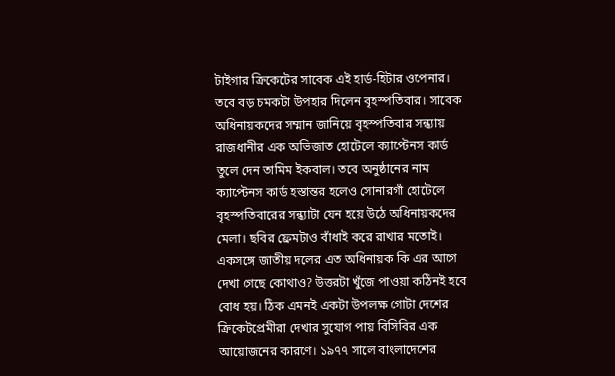টাইগার ক্রিকেটের সাবেক এই হার্ড-হিটার ওপেনার। তবে বড় চমকটা উপহার দিলেন বৃহস্পতিবার। সাবেক অধিনায়কদের সম্মান জানিয়ে বৃহস্পতিবার সন্ধ্যায় রাজধানীর এক অভিজাত হোটেলে ক্যাপ্টেনস কার্ড তুলে দেন তামিম ইকবাল। তবে অনুষ্ঠানের নাম ক্যাপ্টেনস কার্ড হস্তান্তর হলেও সোনারগাঁ হোটেলে বৃহস্পতিবারের সন্ধ্যাটা যেন হয়ে উঠে অধিনায়কদের মেলা। ছবির ফ্রেমটাও বাঁধাই করে রাখার মতোই। একসঙ্গে জাতীয় দলের এত অধিনায়ক কি এর আগে দেখা গেছে কোথাও? উত্তরটা খুঁজে পাওয়া কঠিনই হবে বোধ হয়। ঠিক এমনই একটা উপলক্ষ গোটা দেশের ক্রিকেটপ্রেমীরা দেখার সুযোগ পায় বিসিবির এক আয়োজনের কারণে। ১৯৭৭ সালে বাংলাদেশের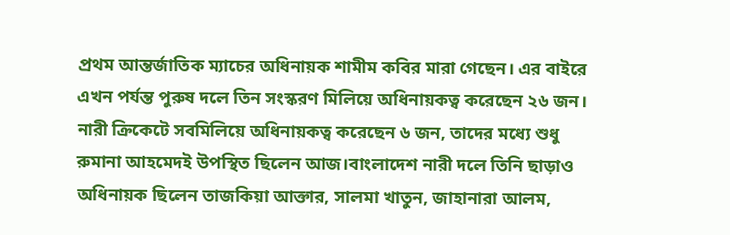প্রথম আন্তর্জাতিক ম্যাচের অধিনায়ক শামীম কবির মারা গেছেন। এর বাইরে এখন পর্যন্ত পুরুষ দলে তিন সংস্করণ মিলিয়ে অধিনায়কত্ব করেছেন ২৬ জন। নারী ক্রিকেটে সবমিলিয়ে অধিনায়কত্ব করেছেন ৬ জন, তাদের মধ্যে শুধু রুমানা আহমেদই উপস্থিত ছিলেন আজ।বাংলাদেশ নারী দলে তিনি ছাড়াও অধিনায়ক ছিলেন তাজকিয়া আক্তার, সালমা খাতুন, জাহানারা আলম,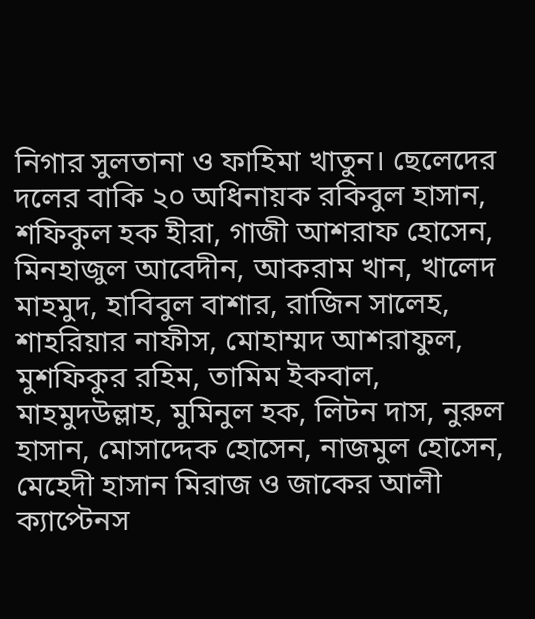নিগার সুলতানা ও ফাহিমা খাতুন। ছেলেদের দলের বাকি ২০ অধিনায়ক রকিবুল হাসান, শফিকুল হক হীরা, গাজী আশরাফ হোসেন, মিনহাজুল আবেদীন, আকরাম খান, খালেদ মাহমুদ, হাবিবুল বাশার, রাজিন সালেহ, শাহরিয়ার নাফীস, মোহাম্মদ আশরাফুল, মুশফিকুর রহিম, তামিম ইকবাল, মাহমুদউল্লাহ, মুমিনুল হক, লিটন দাস, নুরুল হাসান, মোসাদ্দেক হোসেন, নাজমুল হোসেন, মেহেদী হাসান মিরাজ ও জাকের আলী ক্যাপ্টেনস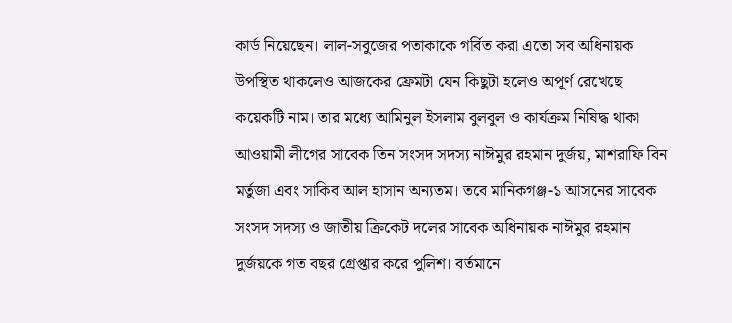কার্ড নিয়েছেন। লাল-সবুজের পতাকাকে গর্বিত করা এতো সব অধিনায়ক উপস্থিত থাকলেও আজকের ফ্রেমটা যেন কিছুটা হলেও অপূর্ণ রেখেছে কয়েকটি নাম। তার মধ্যে আমিনুল ইসলাম বুলবুল ও কার্যক্রম নিষিদ্ধ থাকা আওয়ামী লীগের সাবেক তিন সংসদ সদস্য নাঈমুর রহমান দুর্জয়, মাশরাফি বিন মর্তুজা এবং সাকিব আল হাসান অন্যতম। তবে মানিকগঞ্জ-১ আসনের সাবেক সংসদ সদস্য ও জাতীয় ক্রিকেট দলের সাবেক অধিনায়ক নাঈমুর রহমান দুর্জয়কে গত বছর গ্রেপ্তার করে পুলিশ। বর্তমানে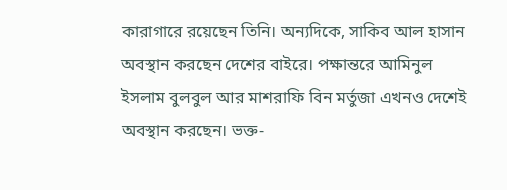কারাগারে রয়েছেন তিনি। অন্যদিকে, সাকিব আল হাসান অবস্থান করছেন দেশের বাইরে। পক্ষান্তরে আমিনুল ইসলাম বুলবুল আর মাশরাফি বিন মর্তুজা এখনও দেশেই অবস্থান করছেন। ভক্ত-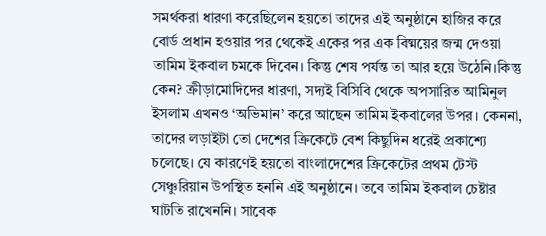সমর্থকরা ধারণা করেছিলেন হয়তো তাদের এই অনুষ্ঠানে হাজির করে বোর্ড প্রধান হওয়ার পর থেকেই একের পর এক বিষ্ময়ের জন্ম দেওয়া তামিম ইকবাল চমকে দিবেন। কিন্তু শেষ পর্যন্ত তা আর হয়ে উঠেনি।কিন্তু কেন? ক্রীড়ামোদিদের ধারণা, সদ্যই বিসিবি থেকে অপসারিত আমিনুল ইসলাম এখনও ‘অভিমান’ করে আছেন তামিম ইকবালের উপর। কেননা, তাদের লড়াইটা তো দেশের ক্রিকেটে বেশ কিছুদিন ধরেই প্রকাশ্যে চলেছে। যে কারণেই হয়তো বাংলাদেশের ক্রিকেটের প্রথম টেস্ট সেঞ্চুরিয়ান উপস্থিত হননি এই অনুষ্ঠানে। তবে তামিম ইকবাল চেষ্টার ঘাটতি রাখেননি। সাবেক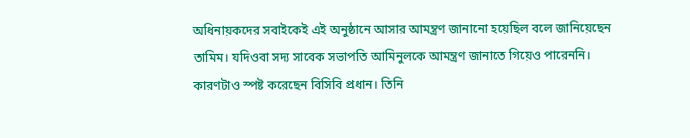অধিনায়কদের সবাইকেই এই অনুষ্ঠানে আসার আমন্ত্রণ জানানো হয়েছিল বলে জানিয়েছেন তামিম। যদিওবা সদ্য সাবেক সভাপতি আমিনুলকে আমন্ত্রণ জানাতে গিয়েও পারেননি। কারণটাও স্পষ্ট করেছেন বিসিবি প্রধান। তিনি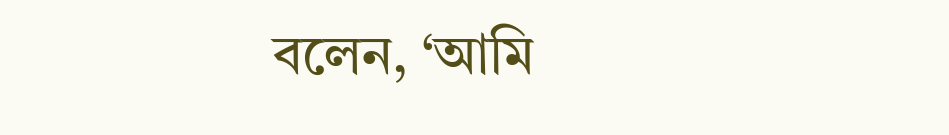বলেন, ‘আমি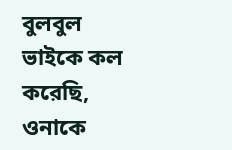বুলবুল ভাইকে কল করেছি, ওনাকে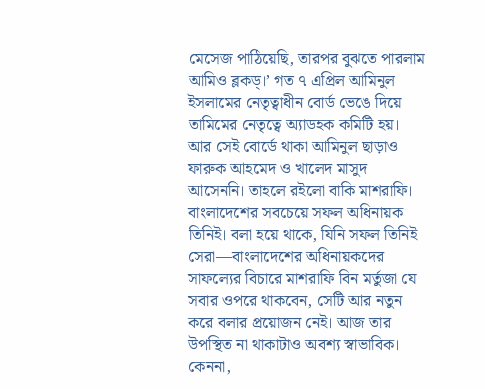মেসেজ পাঠিয়েছি, তারপর বুঝতে পারলাম আমিও ব্লকড্।’ গত ৭ এপ্রিল আমিনুল ইসলামের নেতৃত্বাধীন বোর্ড ভেঙে দিয়ে তামিমের নেতৃত্বে অ্যাডহক কমিটি হয়। আর সেই বোর্ডে থাকা আমিনুল ছাড়াও ফারুক আহমেদ ও খালেদ মাসুদ আসেননি। তাহলে রইলো বাকি মাশরাফি। বাংলাদেশের সবচেয়ে সফল অধিনায়ক তিনিই। বলা হয়ে থাকে, যিনি সফল তিনিই সেরা—বাংলাদেশের অধিনায়কদের সাফল্যের বিচারে মাশরাফি বিন মর্তুজা যে সবার ওপরে থাকবেন, সেটি আর নতুন করে বলার প্রয়োজন নেই। আজ তার উপস্থিত না থাকাটাও অবশ্য স্বাভাবিক। কেননা,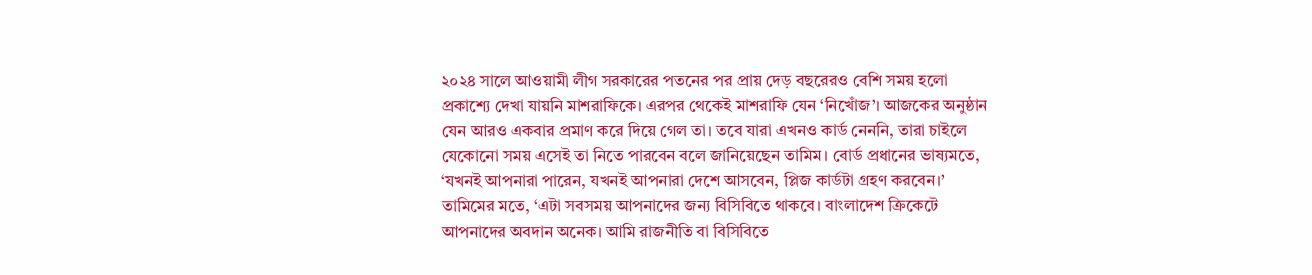২০২৪ সালে আওয়ামী লীগ সরকারের পতনের পর প্রায় দেড় বছরেরও বেশি সময় হলো প্রকাশ্যে দেখা যায়নি মাশরাফিকে। এরপর থেকেই মাশরাফি যেন ‘নিখোঁজ’। আজকের অনুষ্ঠান যেন আরও একবার প্রমাণ করে দিয়ে গেল তা। তবে যারা এখনও কার্ড নেননি, তারা চাইলে যেকোনো সময় এসেই তা নিতে পারবেন বলে জানিয়েছেন তামিম। বোর্ড প্রধানের ভাষ্যমতে, ‘যখনই আপনারা পারেন, যখনই আপনারা দেশে আসবেন, প্লিজ কার্ডটা গ্রহণ করবেন।’ তামিমের মতে, ‘এটা সবসময় আপনাদের জন্য বিসিবিতে থাকবে। বাংলাদেশ ক্রিকেটে আপনাদের অবদান অনেক। আমি রাজনীতি বা বিসিবিতে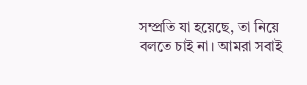সম্প্রতি যা হয়েছে, তা নিয়ে বলতে চাই না। আমরা সবাই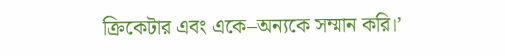ক্রিকেটার এবং একে–অন্যকে সম্মান করি।’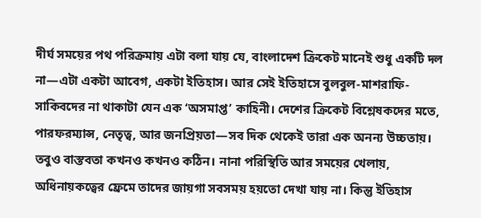দীর্ঘ সময়ের পথ পরিক্রমায় এটা বলা যায় যে, বাংলাদেশ ক্রিকেট মানেই শুধু একটি দল না—এটা একটা আবেগ, একটা ইতিহাস। আর সেই ইতিহাসে বুলবুল-মাশরাফি-সাকিবদের না থাকাটা যেন এক ‘অসমাপ্ত’ কাহিনী। দেশের ক্রিকেট বিশ্লেষকদের মতে, পারফরম্যান্স, নেতৃত্ব, আর জনপ্রিয়তা—সব দিক থেকেই তারা এক অনন্য উচ্চতায়। তবুও বাস্তবতা কখনও কখনও কঠিন। নানা পরিস্থিতি আর সময়ের খেলায়, অধিনায়কত্বের ফ্রেমে তাদের জায়গা সবসময় হয়তো দেখা যায় না। কিন্তু ইতিহাস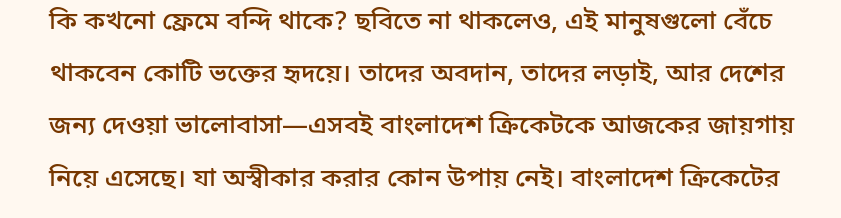কি কখনো ফ্রেমে বন্দি থাকে? ছবিতে না থাকলেও, এই মানুষগুলো বেঁচে থাকবেন কোটি ভক্তের হৃদয়ে। তাদের অবদান, তাদের লড়াই, আর দেশের জন্য দেওয়া ভালোবাসা—এসবই বাংলাদেশ ক্রিকেটকে আজকের জায়গায় নিয়ে এসেছে। যা অস্বীকার করার কোন উপায় নেই। বাংলাদেশ ক্রিকেটের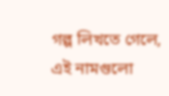গল্প লিখতে গেলে, এই নামগুলো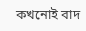কখনোই বাদ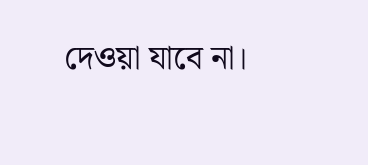দেওয়া যাবে না।